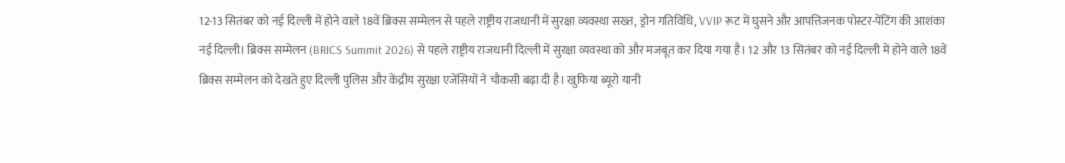12-13 सितंबर को नई दिल्ली में होने वाले 18वें ब्रिक्स सम्मेलन से पहले राष्ट्रीय राजधानी में सुरक्षा व्यवस्था सख्त, ड्रोन गतिविधि, VVIP रूट में घुसने और आपत्तिजनक पोस्टर-पेंटिंग की आशंका
नई दिल्ली। ब्रिक्स सम्मेलन (BRICS Summit 2026) से पहले राष्ट्रीय राजधानी दिल्ली में सुरक्षा व्यवस्था को और मजबूत कर दिया गया है। 12 और 13 सितंबर को नई दिल्ली में होने वाले 18वें ब्रिक्स सम्मेलन को देखते हुए दिल्ली पुलिस और केंद्रीय सुरक्षा एजेंसियों ने चौकसी बढ़ा दी है। खुफिया ब्यूरो यानी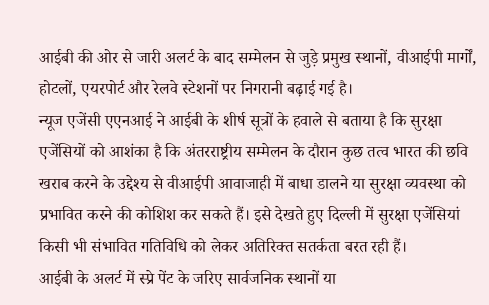आईबी की ओर से जारी अलर्ट के बाद सम्मेलन से जुड़े प्रमुख स्थानों, वीआईपी मार्गों, होटलों, एयरपोर्ट और रेलवे स्टेशनों पर निगरानी बढ़ाई गई है।
न्यूज एजेंसी एएनआई ने आईबी के शीर्ष सूत्रों के हवाले से बताया है कि सुरक्षा एजेंसियों को आशंका है कि अंतरराष्ट्रीय सम्मेलन के दौरान कुछ तत्व भारत की छवि खराब करने के उद्देश्य से वीआईपी आवाजाही में बाधा डालने या सुरक्षा व्यवस्था को प्रभावित करने की कोशिश कर सकते हैं। इसे देखते हुए दिल्ली में सुरक्षा एजेंसियां किसी भी संभावित गतिविधि को लेकर अतिरिक्त सतर्कता बरत रही हैं।
आईबी के अलर्ट में स्प्रे पेंट के जरिए सार्वजनिक स्थानों या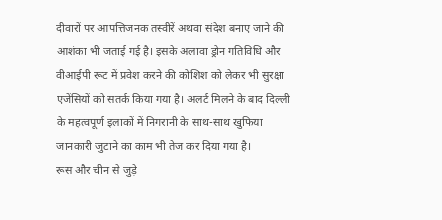दीवारों पर आपत्तिजनक तस्वीरें अथवा संदेश बनाए जाने की आशंका भी जताई गई है। इसके अलावा ड्रोन गतिविधि और वीआईपी रूट में प्रवेश करने की कोशिश को लेकर भी सुरक्षा एजेंसियों को सतर्क किया गया है। अलर्ट मिलने के बाद दिल्ली के महत्वपूर्ण इलाकों में निगरानी के साथ-साथ खुफिया जानकारी जुटाने का काम भी तेज कर दिया गया है।
रूस और चीन से जुड़े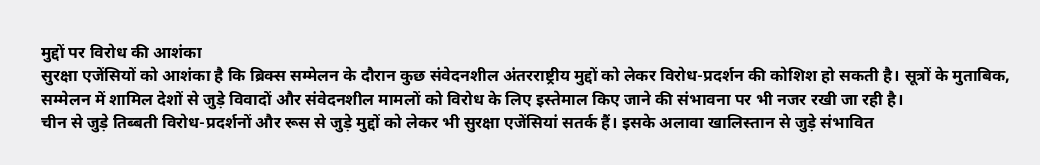मुद्दों पर विरोध की आशंका
सुरक्षा एजेंसियों को आशंका है कि ब्रिक्स सम्मेलन के दौरान कुछ संवेदनशील अंतरराष्ट्रीय मुद्दों को लेकर विरोध-प्रदर्शन की कोशिश हो सकती है। सूत्रों के मुताबिक, सम्मेलन में शामिल देशों से जुड़े विवादों और संवेदनशील मामलों को विरोध के लिए इस्तेमाल किए जाने की संभावना पर भी नजर रखी जा रही है।
चीन से जुड़े तिब्बती विरोध-प्रदर्शनों और रूस से जुड़े मुद्दों को लेकर भी सुरक्षा एजेंसियां सतर्क हैं। इसके अलावा खालिस्तान से जुड़े संभावित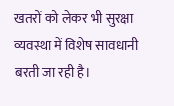खतरों को लेकर भी सुरक्षा व्यवस्था में विशेष सावधानी बरती जा रही है।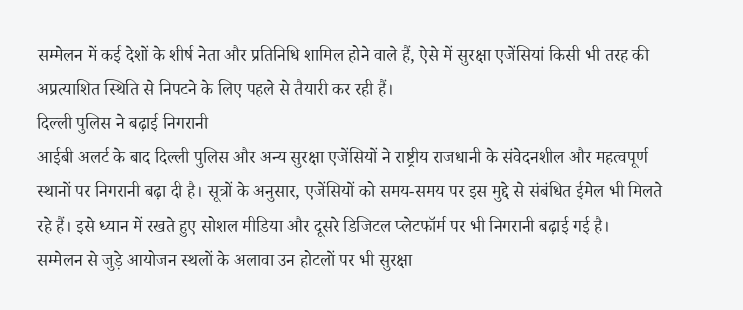सम्मेलन में कई देशों के शीर्ष नेता और प्रतिनिधि शामिल होने वाले हैं, ऐसे में सुरक्षा एजेंसियां किसी भी तरह की अप्रत्याशित स्थिति से निपटने के लिए पहले से तैयारी कर रही हैं।
दिल्ली पुलिस ने बढ़ाई निगरानी
आईबी अलर्ट के बाद दिल्ली पुलिस और अन्य सुरक्षा एजेंसियों ने राष्ट्रीय राजधानी के संवेदनशील और महत्वपूर्ण स्थानों पर निगरानी बढ़ा दी है। सूत्रों के अनुसार, एजेंसियों को समय-समय पर इस मुद्दे से संबंधित ईमेल भी मिलते रहे हैं। इसे ध्यान में रखते हुए सोशल मीडिया और दूसरे डिजिटल प्लेटफॉर्म पर भी निगरानी बढ़ाई गई है।
सम्मेलन से जुड़े आयोजन स्थलों के अलावा उन होटलों पर भी सुरक्षा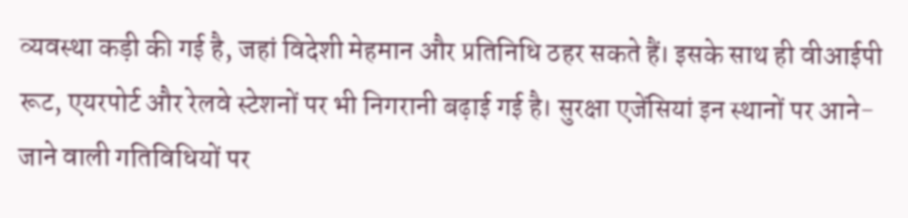व्यवस्था कड़ी की गई है, जहां विदेशी मेहमान और प्रतिनिधि ठहर सकते हैं। इसके साथ ही वीआईपी रूट, एयरपोर्ट और रेलवे स्टेशनों पर भी निगरानी बढ़ाई गई है। सुरक्षा एजेंसियां इन स्थानों पर आने-जाने वाली गतिविधियों पर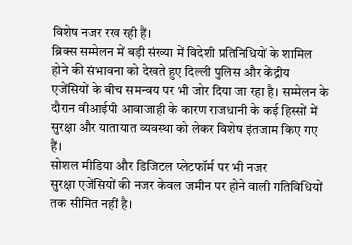विशेष नजर रख रही हैं।
ब्रिक्स सम्मेलन में बड़ी संख्या में विदेशी प्रतिनिधियों के शामिल होने की संभावना को देखते हुए दिल्ली पुलिस और केंद्रीय एजेंसियों के बीच समन्वय पर भी जोर दिया जा रहा है। सम्मेलन के दौरान वीआईपी आवाजाही के कारण राजधानी के कई हिस्सों में सुरक्षा और यातायात व्यवस्था को लेकर विशेष इंतजाम किए गए हैं।
सोशल मीडिया और डिजिटल प्लेटफॉर्म पर भी नजर
सुरक्षा एजेंसियों की नजर केवल जमीन पर होने वाली गतिविधियों तक सीमित नहीं है।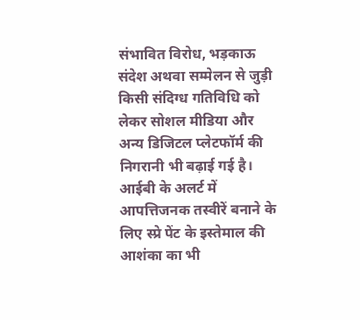संभावित विरोध, भड़काऊ संदेश अथवा सम्मेलन से जुड़ी किसी संदिग्ध गतिविधि को लेकर सोशल मीडिया और अन्य डिजिटल प्लेटफॉर्म की निगरानी भी बढ़ाई गई है।
आईबी के अलर्ट में आपत्तिजनक तस्वीरें बनाने के लिए स्प्रे पेंट के इस्तेमाल की आशंका का भी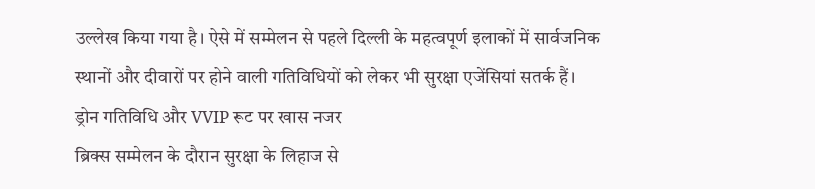उल्लेख किया गया है। ऐसे में सम्मेलन से पहले दिल्ली के महत्वपूर्ण इलाकों में सार्वजनिक स्थानों और दीवारों पर होने वाली गतिविधियों को लेकर भी सुरक्षा एजेंसियां सतर्क हैं।
ड्रोन गतिविधि और VVIP रूट पर खास नजर
ब्रिक्स सम्मेलन के दौरान सुरक्षा के लिहाज से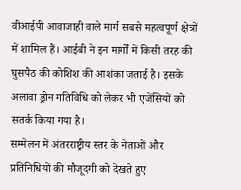वीआईपी आवाजाही वाले मार्ग सबसे महत्वपूर्ण क्षेत्रों में शामिल हैं। आईबी ने इन मार्गों में किसी तरह की घुसपैठ की कोशिश की आशंका जताई है। इसके अलावा ड्रोन गतिविधि को लेकर भी एजेंसियों को सतर्क किया गया है।
सम्मेलन में अंतरराष्ट्रीय स्तर के नेताओं और प्रतिनिधियों की मौजूदगी को देखते हुए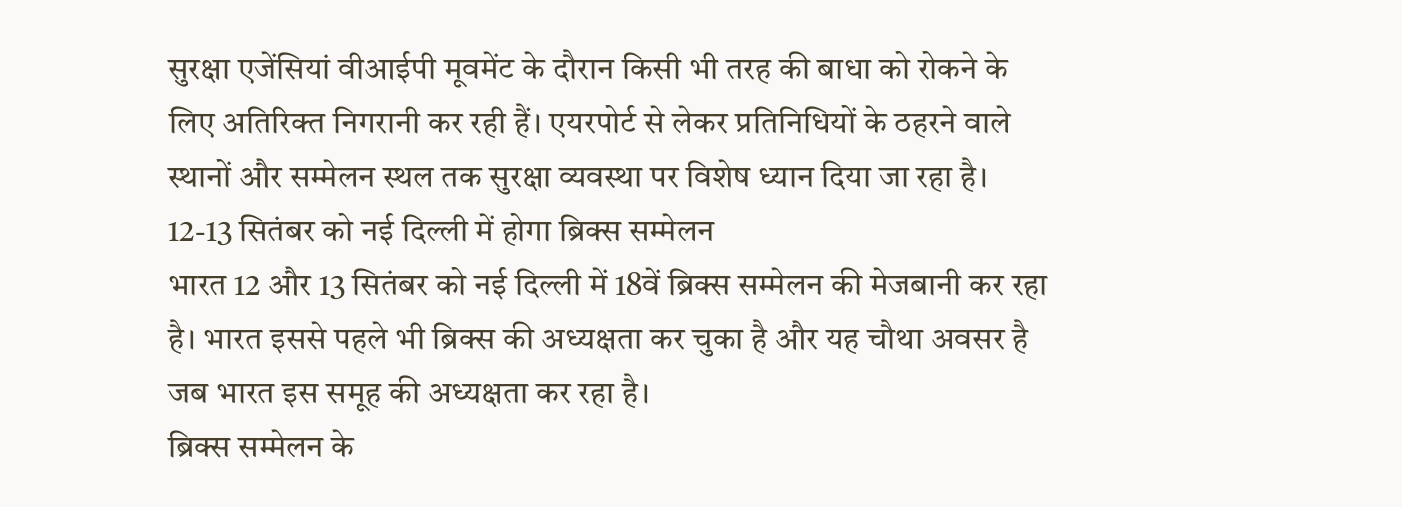सुरक्षा एजेंसियां वीआईपी मूवमेंट के दौरान किसी भी तरह की बाधा को रोकने के लिए अतिरिक्त निगरानी कर रही हैं। एयरपोर्ट से लेकर प्रतिनिधियों के ठहरने वाले स्थानों और सम्मेलन स्थल तक सुरक्षा व्यवस्था पर विशेष ध्यान दिया जा रहा है।
12-13 सितंबर को नई दिल्ली में होगा ब्रिक्स सम्मेलन
भारत 12 और 13 सितंबर को नई दिल्ली में 18वें ब्रिक्स सम्मेलन की मेजबानी कर रहा है। भारत इससे पहले भी ब्रिक्स की अध्यक्षता कर चुका है और यह चौथा अवसर है जब भारत इस समूह की अध्यक्षता कर रहा है।
ब्रिक्स सम्मेलन के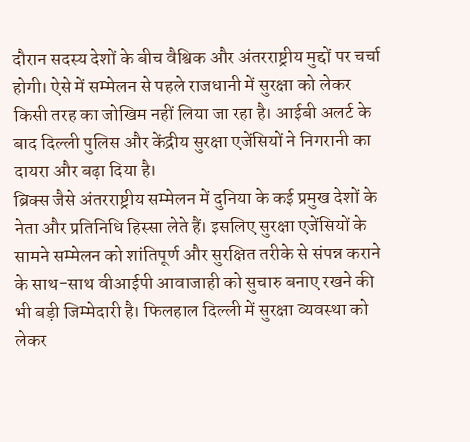दौरान सदस्य देशों के बीच वैश्विक और अंतरराष्ट्रीय मुद्दों पर चर्चा होगी। ऐसे में सम्मेलन से पहले राजधानी में सुरक्षा को लेकर किसी तरह का जोखिम नहीं लिया जा रहा है। आईबी अलर्ट के बाद दिल्ली पुलिस और केंद्रीय सुरक्षा एजेंसियों ने निगरानी का दायरा और बढ़ा दिया है।
ब्रिक्स जैसे अंतरराष्ट्रीय सम्मेलन में दुनिया के कई प्रमुख देशों के नेता और प्रतिनिधि हिस्सा लेते हैं। इसलिए सुरक्षा एजेंसियों के सामने सम्मेलन को शांतिपूर्ण और सुरक्षित तरीके से संपन्न कराने के साथ-साथ वीआईपी आवाजाही को सुचारु बनाए रखने की भी बड़ी जिम्मेदारी है। फिलहाल दिल्ली में सुरक्षा व्यवस्था को लेकर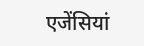एजेंसियां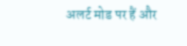अलर्ट मोड पर हैं और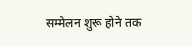सम्मेलन शुरू होने तक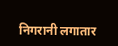निगरानी लगातार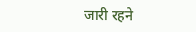जारी रहने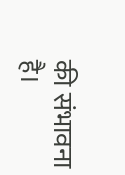की संभावना है।